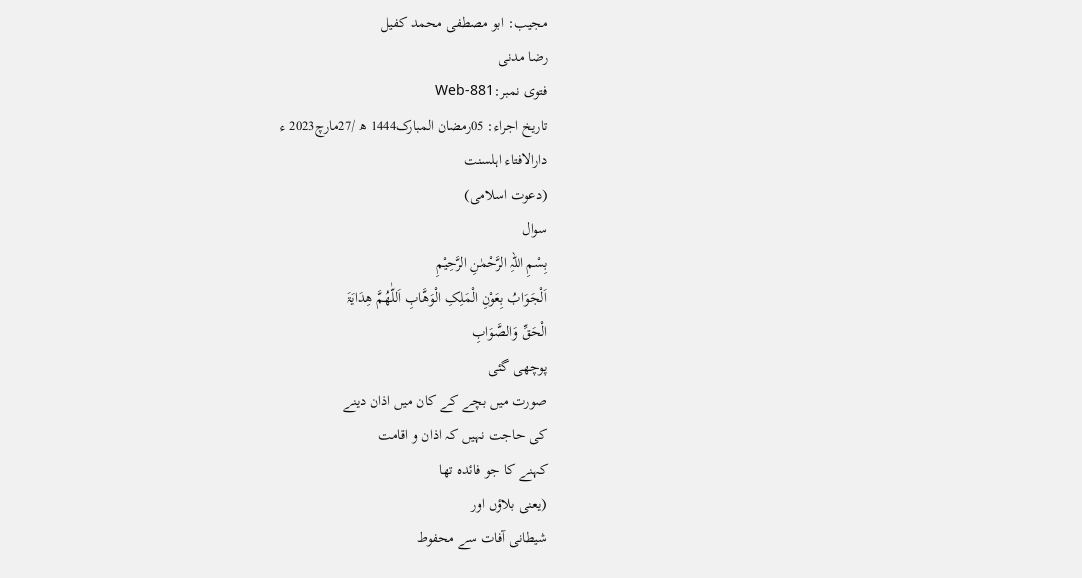مجیب: ابو مصطفی محمد کفیل
رضا مدنی
فتوی نمبر:Web-881
تاریخ اجراء: 05رمضان المبارک1444 ھ /27مارچ2023 ء
دارالافتاء اہلسنت
(دعوت اسلامی)
سوال
بِسْمِ اللہِ الرَّحْمٰنِ الرَّحِیْمِ
اَلْجَوَابُ بِعَوْنِ الْمَلِکِ الْوَھَّابِ اَللّٰھُمَّ ھِدَایَۃَ
الْحَقِّ وَالصَّوَابِ
پوچھی گئی
صورت میں بچے کے کان میں اذان دینے
کی حاجت نہیں کہ اذان و اقامت
کہنے کا جو فائدہ تھا
(یعنی بلاؤں اور
شیطانی آفات سے محفوط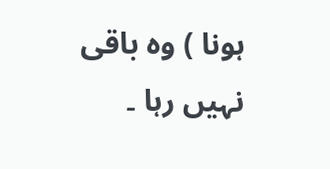ہونا ) وہ باقی نہیں رہا ۔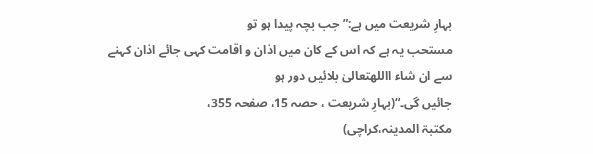بہارِ شریعت میں ہے:” جب بچہ پیدا ہو تو
مستحب یہ ہے کہ اس کے کان میں اذان و اقامت کہی جائے اذان کہنے
سے ان شاء االلهتعالیٰ بلائیں دور ہو
جائیں گی۔“(بہارِ شریعت ، حصہ 15، صفحہ 355،
مکتبۃ المدینہ،کراچی)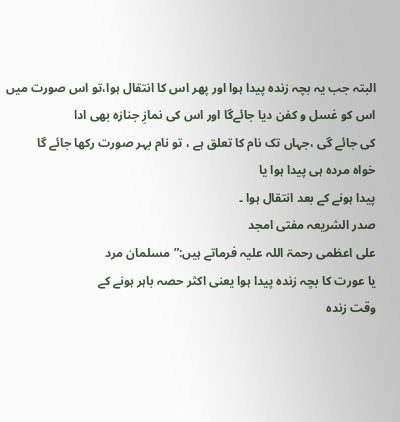البتہ جب یہ بچہ زندہ پیدا ہوا اور پھر اس کا انتقال ہوا،تو اس صورت میں
اس کو غسل و کفن دیا جائےگا اور اس کی نمازِ جنازہ بھی ادا
کی جائے گی ،جہاں تک نام کا تعلق ہے ، تو نام بہر صورت رکھا جائے گا
خواہ مردہ ہی پیدا ہوا یا
پیدا ہونے کے بعد انتقال ہوا ۔
صدر الشریعہ مفتی امجد
علی اعظمی رحمۃ اللہ علیہ فرماتے ہیں:”مسلمان مرد
یا عورت کا بچہ زندہ پیدا ہوا یعنی اکثر حصہ باہر ہونے کے
وقت زندہ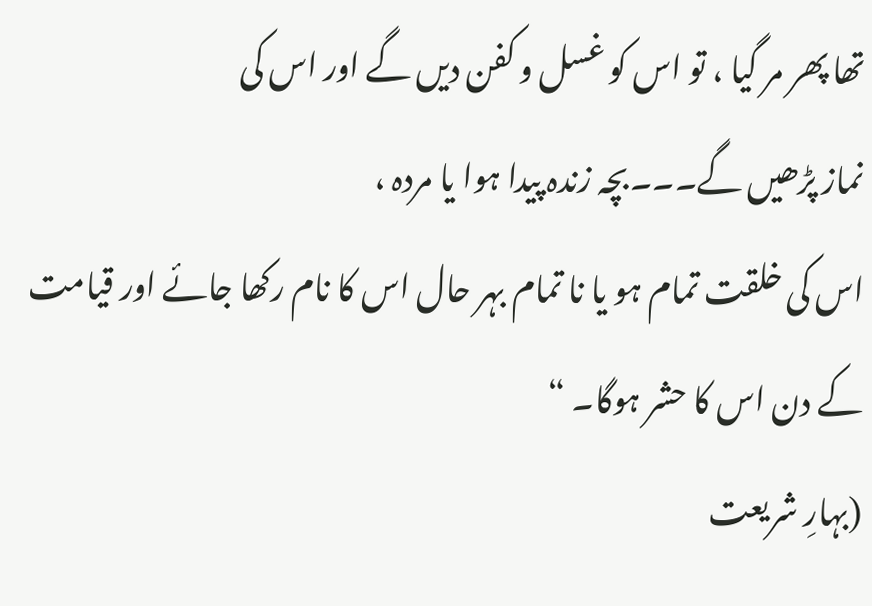تھا پھر مر گیا ، تو اس کو غسل و کفن دیں گے اور اس کی
نماز پڑھیں گے۔۔۔بچہ زندہ پیدا ہوا یا مردہ ،
اس کی خلقت تمام ہو یا نا تمام بہر حال اس کا نام رکھا جائے اور قیامت کے دن اس کا حشر ہوگا۔ “
(بہارِ شریعت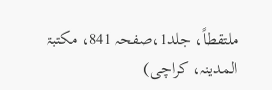ملتقطاً، جلد1،صفحہ 841، مکتبۃ المدینہ، کراچی)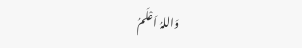وَاللہُ اَعْلَمُ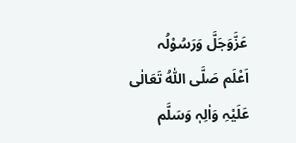عَزَّوَجَلَّ وَرَسُوْلُہ
اَعْلَم صَلَّی اللّٰہُ تَعَالٰی
عَلَیْہِ وَاٰلِہٖ وَسَلَّم